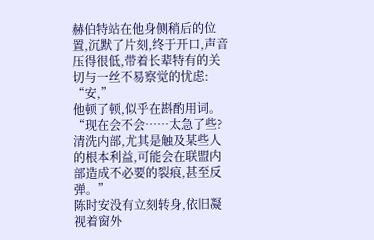赫伯特站在他身侧稍后的位置,沉默了片刻,终于开口,声音压得很低,带着长辈特有的关切与一丝不易察觉的忧虑:
“安,”
他顿了顿,似乎在斟酌用词。
“现在会不会……太急了些?清洗内部,尤其是触及某些人的根本利益,可能会在联盟内部造成不必要的裂痕,甚至反弹。”
陈时安没有立刻转身,依旧凝视着窗外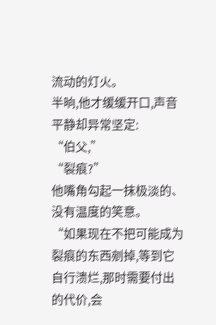流动的灯火。
半晌,他才缓缓开口,声音平静却异常坚定:
“伯父,”
“裂痕?”
他嘴角勾起一抹极淡的、没有温度的笑意。
“如果现在不把可能成为裂痕的东西剜掉,等到它自行溃烂,那时需要付出的代价,会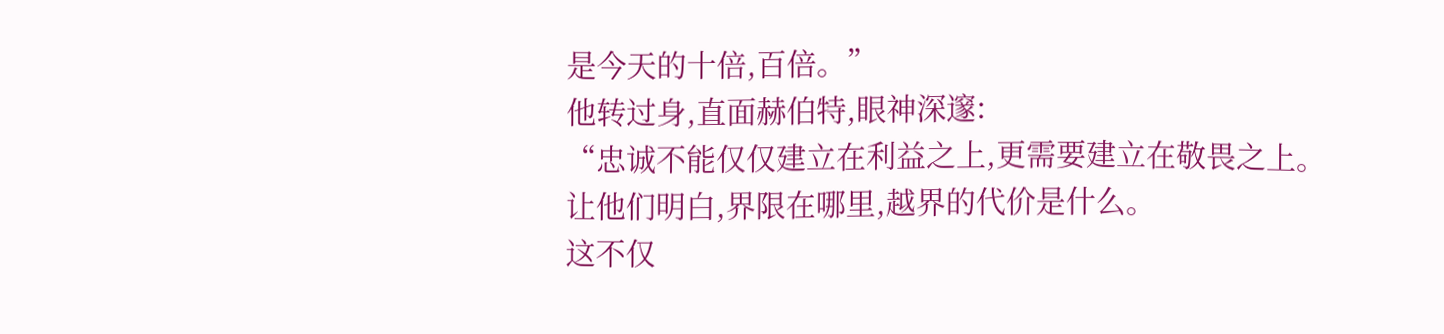是今天的十倍,百倍。”
他转过身,直面赫伯特,眼神深邃:
“忠诚不能仅仅建立在利益之上,更需要建立在敬畏之上。
让他们明白,界限在哪里,越界的代价是什么。
这不仅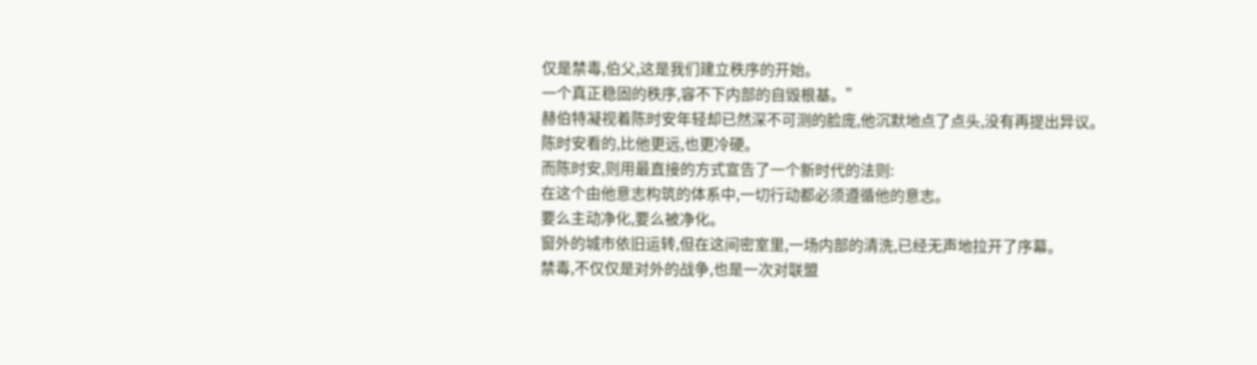仅是禁毒,伯父,这是我们建立秩序的开始。
一个真正稳固的秩序,容不下内部的自毁根基。”
赫伯特凝视着陈时安年轻却已然深不可测的脸庞,他沉默地点了点头,没有再提出异议。
陈时安看的,比他更远,也更冷硬。
而陈时安,则用最直接的方式宣告了一个新时代的法则:
在这个由他意志构筑的体系中,一切行动都必须遵循他的意志。
要么主动净化,要么被净化。
窗外的城市依旧运转,但在这间密室里,一场内部的清洗,已经无声地拉开了序幕。
禁毒,不仅仅是对外的战争,也是一次对联盟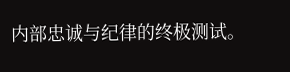内部忠诚与纪律的终极测试。